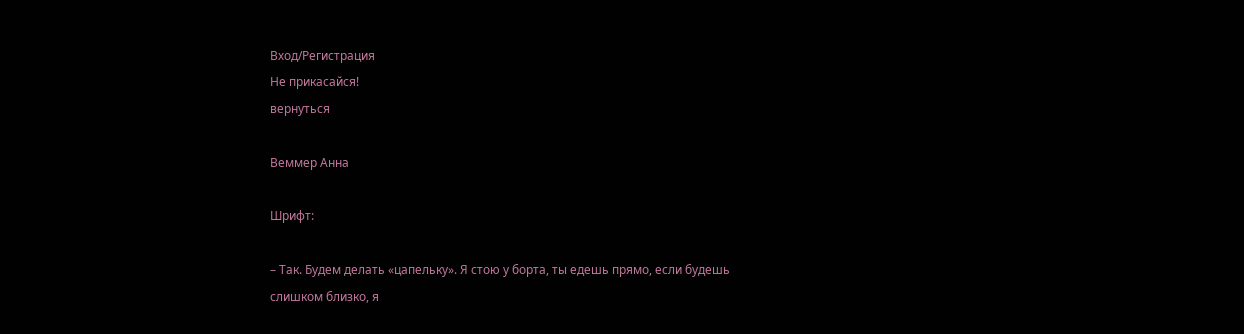Вход/Регистрация
Не прикасайся!
вернуться

Веммер Анна

Шрифт:

– Так. Будем делать «цапельку». Я стою у борта, ты едешь прямо, если будешь слишком близко, я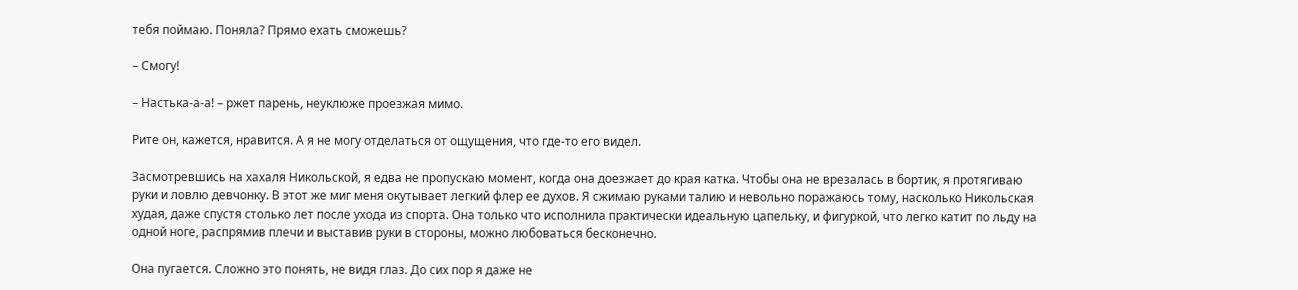тебя поймаю. Поняла? Прямо ехать сможешь?

– Смогу!

– Настька-а-а! – ржет парень, неуклюже проезжая мимо.

Рите он, кажется, нравится. А я не могу отделаться от ощущения, что где-то его видел.

Засмотревшись на хахаля Никольской, я едва не пропускаю момент, когда она доезжает до края катка. Чтобы она не врезалась в бортик, я протягиваю руки и ловлю девчонку. В этот же миг меня окутывает легкий флер ее духов. Я сжимаю руками талию и невольно поражаюсь тому, насколько Никольская худая, даже спустя столько лет после ухода из спорта. Она только что исполнила практически идеальную цапельку, и фигуркой, что легко катит по льду на одной ноге, распрямив плечи и выставив руки в стороны, можно любоваться бесконечно.

Она пугается. Сложно это понять, не видя глаз. До сих пор я даже не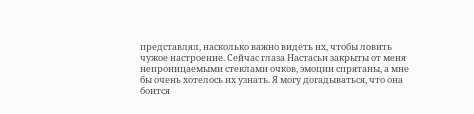представлял, насколько важно видеть их, чтобы ловить чужое настроение. Сейчас глаза Настасьи закрыты от меня непроницаемыми стеклами очков, эмоции спрятаны, а мне бы очень хотелось их узнать. Я могу догадываться, что она боится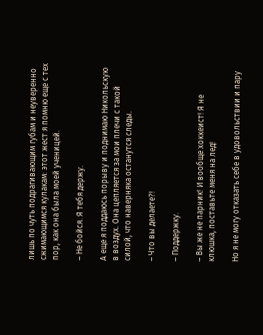лишь по чуть подрагивающим губам и неуверенно сжимающимся кулакам: этот жест я помню еще с тех пор, как она была моей ученицей.

– Не бойся. Я тебя держу.

А еще я поддаюсь порыву и поднимаю Никольскую в воздух. Она цепляется за мои плечи с такой силой, что наверняка останутся следы.

– Что вы делаете?!

– Поддержку.

– Вы же не парник! И вообще хоккеист! Я не клюшка, поставьте меня на лед!

Но я не могу отказать себе в удовольствии и пару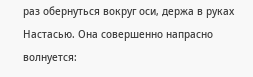раз обернуться вокруг оси, держа в руках Настасью. Она совершенно напрасно волнуется: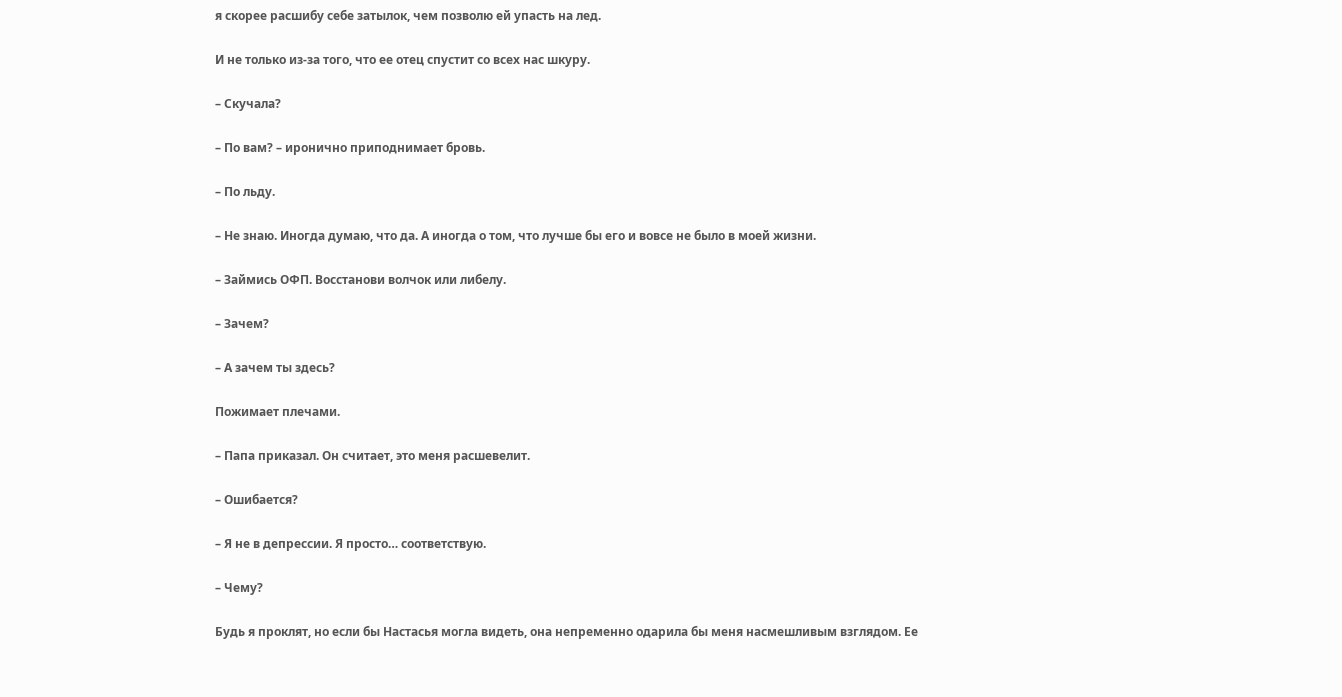я скорее расшибу себе затылок, чем позволю ей упасть на лед.

И не только из-за того, что ее отец спустит со всех нас шкуру.

– Скучала?

– По вам? – иронично приподнимает бровь.

– По льду.

– Не знаю. Иногда думаю, что да. А иногда о том, что лучше бы его и вовсе не было в моей жизни.

– Займись ОФП. Восстанови волчок или либелу.

– Зачем?

– А зачем ты здесь?

Пожимает плечами.

– Папа приказал. Он считает, это меня расшевелит.

– Ошибается?

– Я не в депрессии. Я просто… соответствую.

– Чему?

Будь я проклят, но если бы Настасья могла видеть, она непременно одарила бы меня насмешливым взглядом. Ее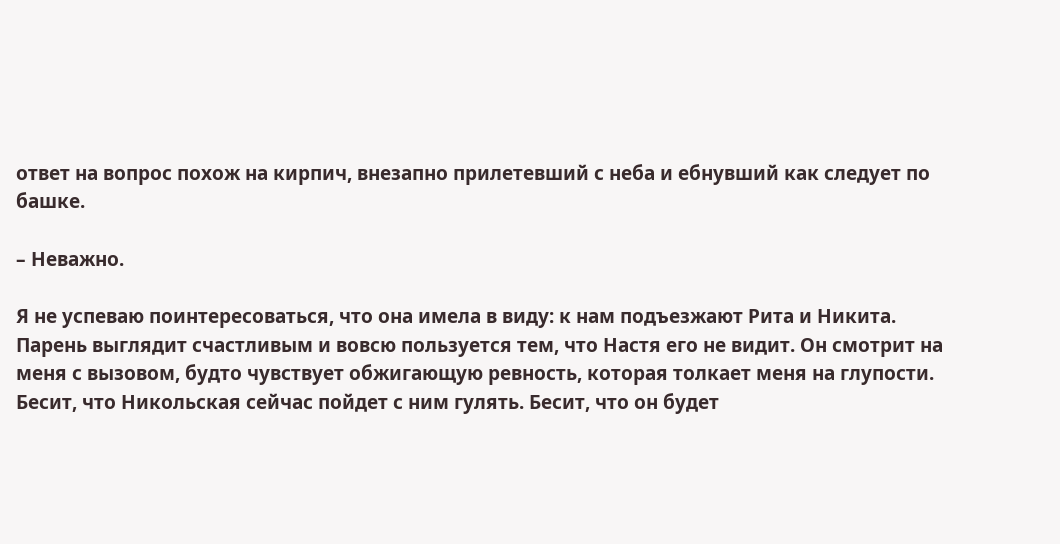ответ на вопрос похож на кирпич, внезапно прилетевший с неба и ебнувший как следует по башке.

– Неважно.

Я не успеваю поинтересоваться, что она имела в виду: к нам подъезжают Рита и Никита. Парень выглядит счастливым и вовсю пользуется тем, что Настя его не видит. Он смотрит на меня с вызовом, будто чувствует обжигающую ревность, которая толкает меня на глупости. Бесит, что Никольская сейчас пойдет с ним гулять. Бесит, что он будет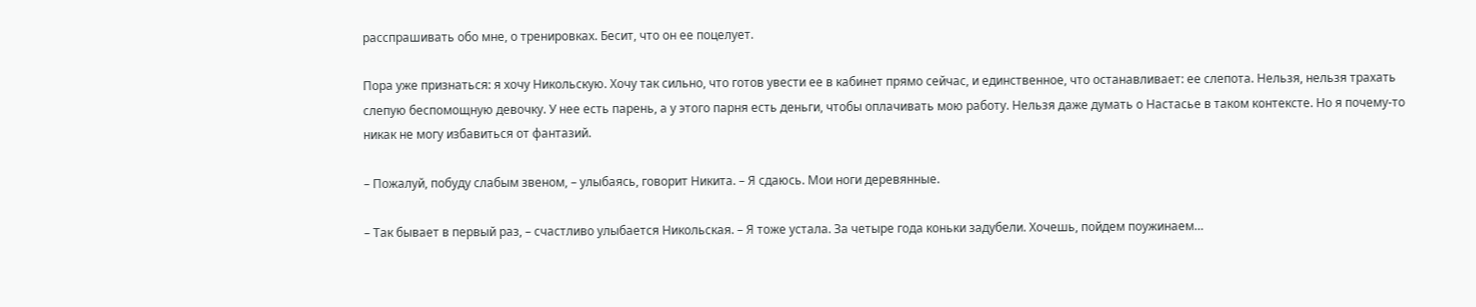расспрашивать обо мне, о тренировках. Бесит, что он ее поцелует.

Пора уже признаться: я хочу Никольскую. Хочу так сильно, что готов увести ее в кабинет прямо сейчас, и единственное, что останавливает: ее слепота. Нельзя, нельзя трахать слепую беспомощную девочку. У нее есть парень, а у этого парня есть деньги, чтобы оплачивать мою работу. Нельзя даже думать о Настасье в таком контексте. Но я почему-то никак не могу избавиться от фантазий.

– Пожалуй, побуду слабым звеном, – улыбаясь, говорит Никита. – Я сдаюсь. Мои ноги деревянные.

– Так бывает в первый раз, – счастливо улыбается Никольская. – Я тоже устала. За четыре года коньки задубели. Хочешь, пойдем поужинаем…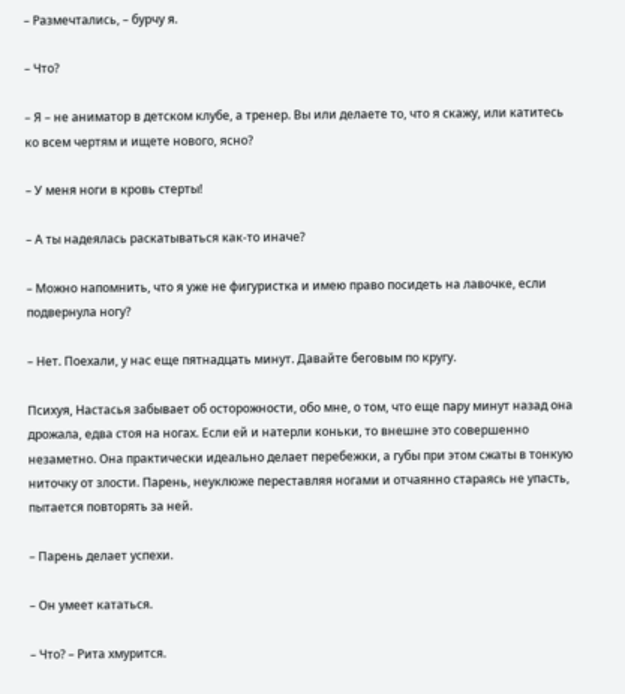– Размечтались, – бурчу я.

– Что?

– Я – не аниматор в детском клубе, а тренер. Вы или делаете то, что я скажу, или катитесь ко всем чертям и ищете нового, ясно?

– У меня ноги в кровь стерты!

– А ты надеялась раскатываться как-то иначе?

– Можно напомнить, что я уже не фигуристка и имею право посидеть на лавочке, если подвернула ногу?

– Нет. Поехали, у нас еще пятнадцать минут. Давайте беговым по кругу.

Психуя, Настасья забывает об осторожности, обо мне, о том, что еще пару минут назад она дрожала, едва стоя на ногах. Если ей и натерли коньки, то внешне это совершенно незаметно. Она практически идеально делает перебежки, а губы при этом сжаты в тонкую ниточку от злости. Парень, неуклюже переставляя ногами и отчаянно стараясь не упасть, пытается повторять за ней.

– Парень делает успехи.

– Он умеет кататься.

– Что? – Рита хмурится.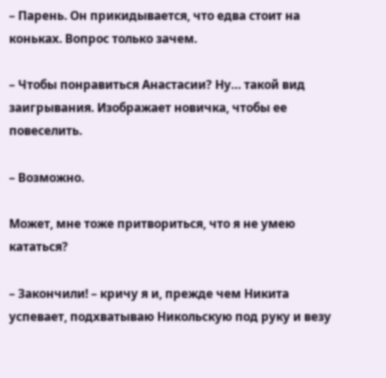– Парень. Он прикидывается, что едва стоит на коньках. Вопрос только зачем.

– Чтобы понравиться Анастасии? Ну… такой вид заигрывания. Изображает новичка, чтобы ее повеселить.

– Возможно.

Может, мне тоже притвориться, что я не умею кататься?

– Закончили! – кричу я и, прежде чем Никита успевает, подхватываю Никольскую под руку и везу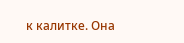к калитке. Она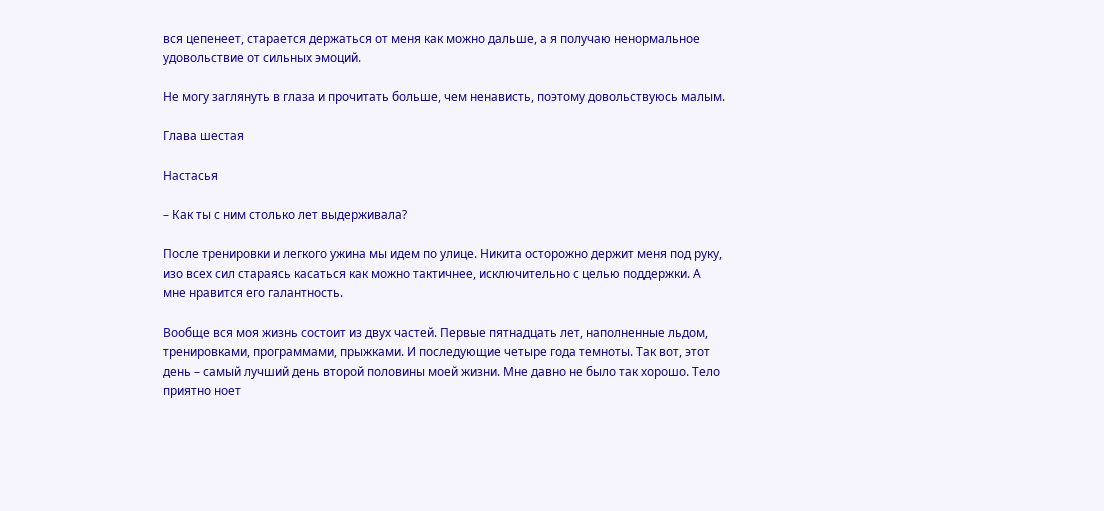вся цепенеет, старается держаться от меня как можно дальше, а я получаю ненормальное удовольствие от сильных эмоций.

Не могу заглянуть в глаза и прочитать больше, чем ненависть, поэтому довольствуюсь малым.

Глава шестая

Настасья

– Как ты с ним столько лет выдерживала?

После тренировки и легкого ужина мы идем по улице. Никита осторожно держит меня под руку, изо всех сил стараясь касаться как можно тактичнее, исключительно с целью поддержки. А мне нравится его галантность.

Вообще вся моя жизнь состоит из двух частей. Первые пятнадцать лет, наполненные льдом, тренировками, программами, прыжками. И последующие четыре года темноты. Так вот, этот день – самый лучший день второй половины моей жизни. Мне давно не было так хорошо. Тело приятно ноет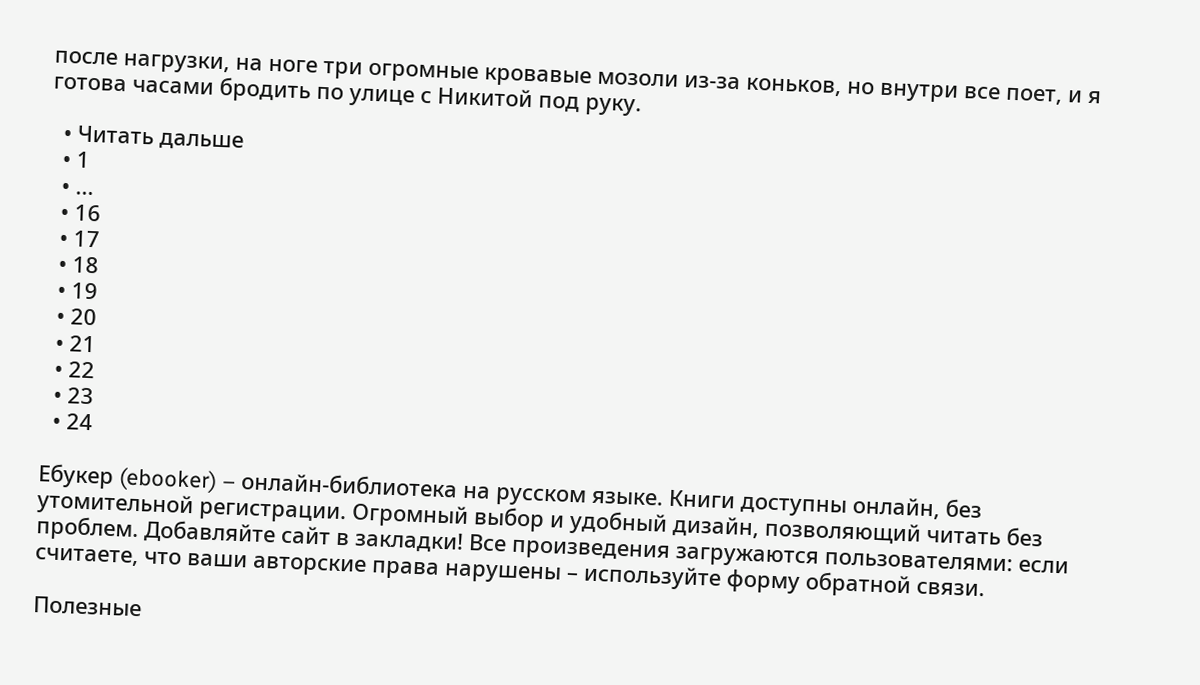после нагрузки, на ноге три огромные кровавые мозоли из-за коньков, но внутри все поет, и я готова часами бродить по улице с Никитой под руку.

  • Читать дальше
  • 1
  • ...
  • 16
  • 17
  • 18
  • 19
  • 20
  • 21
  • 22
  • 23
  • 24

Ебукер (ebooker) – онлайн-библиотека на русском языке. Книги доступны онлайн, без утомительной регистрации. Огромный выбор и удобный дизайн, позволяющий читать без проблем. Добавляйте сайт в закладки! Все произведения загружаются пользователями: если считаете, что ваши авторские права нарушены – используйте форму обратной связи.

Полезные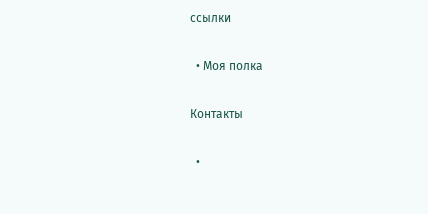ссылки

  • Моя полка

Контакты

  •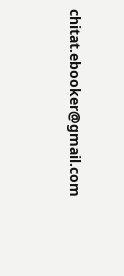chitat.ebooker@gmail.com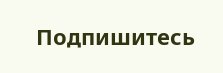Подпишитесь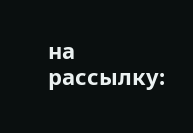на рассылку: